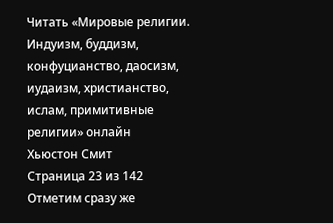Читать «Мировые религии. Индуизм, буддизм, конфуцианство, даосизм, иудаизм, христианство, ислам, примитивные религии» онлайн
Хьюстон Смит
Страница 23 из 142
Отметим сразу же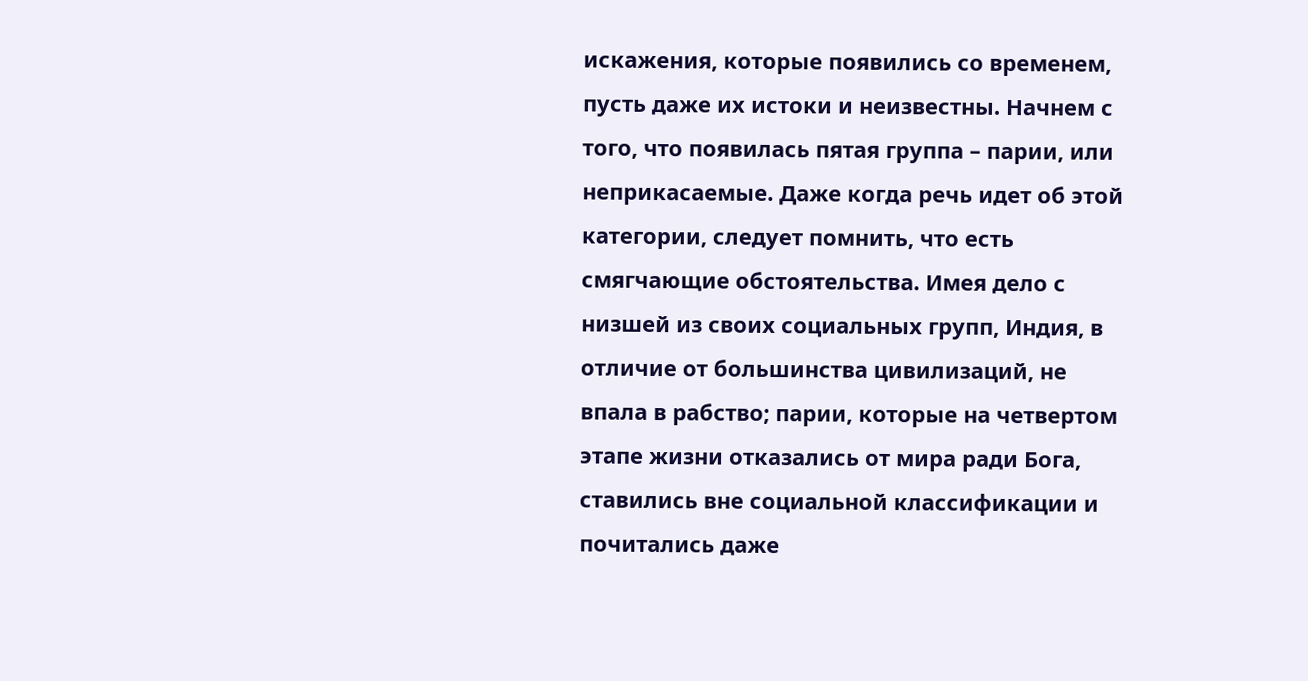искажения, которые появились со временем, пусть даже их истоки и неизвестны. Начнем с того, что появилась пятая группа – парии, или неприкасаемые. Даже когда речь идет об этой категории, следует помнить, что есть смягчающие обстоятельства. Имея дело с низшей из своих социальных групп, Индия, в отличие от большинства цивилизаций, не впала в рабство; парии, которые на четвертом этапе жизни отказались от мира ради Бога, ставились вне социальной классификации и почитались даже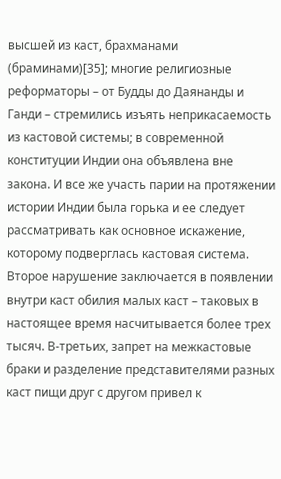высшей из каст, брахманами (браминами)[35]; многие религиозные реформаторы – от Будды до Даянанды и Ганди – стремились изъять неприкасаемость из кастовой системы; в современной конституции Индии она объявлена вне закона. И все же участь парии на протяжении истории Индии была горька и ее следует рассматривать как основное искажение, которому подверглась кастовая система. Второе нарушение заключается в появлении внутри каст обилия малых каст – таковых в настоящее время насчитывается более трех тысяч. В-третьих, запрет на межкастовые браки и разделение представителями разных каст пищи друг с другом привел к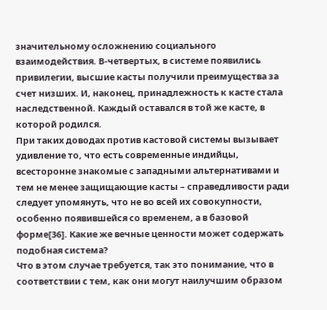значительному осложнению социального взаимодействия. В-четвертых, в системе появились привилегии, высшие касты получили преимущества за счет низших. И, наконец, принадлежность к касте стала наследственной. Каждый оставался в той же касте, в которой родился.
При таких доводах против кастовой системы вызывает удивление то, что есть современные индийцы, всесторонне знакомые с западными альтернативами и тем не менее защищающие касты – справедливости ради следует упомянуть, что не во всей их совокупности, особенно появившейся со временем, а в базовой форме[36]. Какие же вечные ценности может содержать подобная система?
Что в этом случае требуется, так это понимание, что в соответствии с тем, как они могут наилучшим образом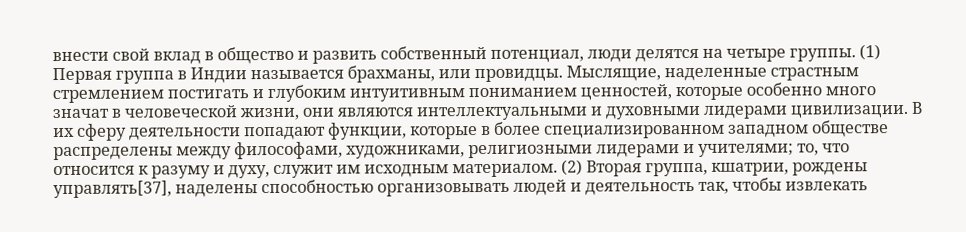внести свой вклад в общество и развить собственный потенциал, люди делятся на четыре группы. (1) Первая группа в Индии называется брахманы, или провидцы. Мыслящие, наделенные страстным стремлением постигать и глубоким интуитивным пониманием ценностей, которые особенно много значат в человеческой жизни, они являются интеллектуальными и духовными лидерами цивилизации. В их сферу деятельности попадают функции, которые в более специализированном западном обществе распределены между философами, художниками, религиозными лидерами и учителями; то, что относится к разуму и духу, служит им исходным материалом. (2) Вторая группа, кшатрии, рождены управлять[37], наделены способностью организовывать людей и деятельность так, чтобы извлекать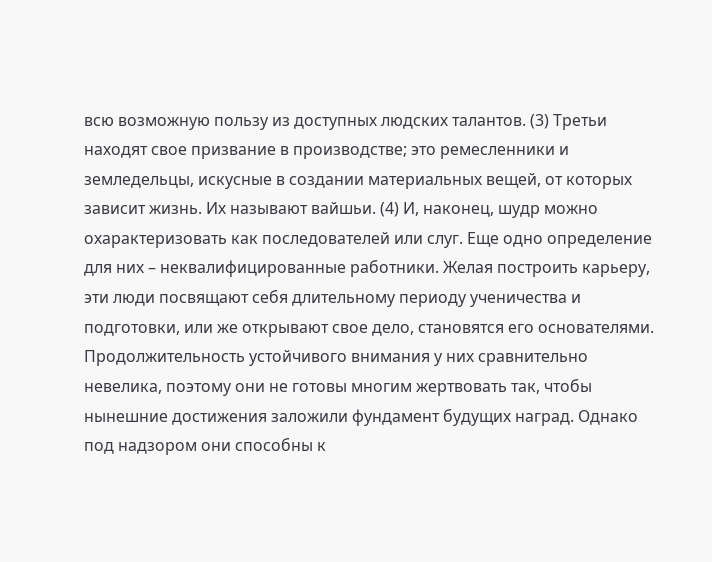всю возможную пользу из доступных людских талантов. (3) Третьи находят свое призвание в производстве; это ремесленники и земледельцы, искусные в создании материальных вещей, от которых зависит жизнь. Их называют вайшьи. (4) И, наконец, шудр можно охарактеризовать как последователей или слуг. Еще одно определение для них – неквалифицированные работники. Желая построить карьеру, эти люди посвящают себя длительному периоду ученичества и подготовки, или же открывают свое дело, становятся его основателями. Продолжительность устойчивого внимания у них сравнительно невелика, поэтому они не готовы многим жертвовать так, чтобы нынешние достижения заложили фундамент будущих наград. Однако под надзором они способны к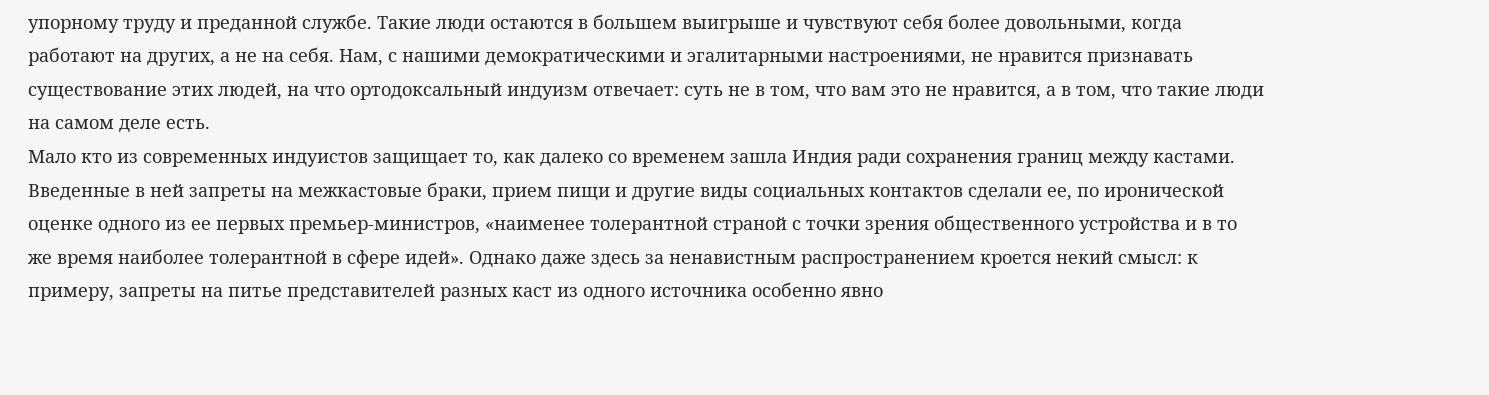упорному труду и преданной службе. Такие люди остаются в большем выигрыше и чувствуют себя более довольными, когда работают на других, а не на себя. Нам, с нашими демократическими и эгалитарными настроениями, не нравится признавать существование этих людей, на что ортодоксальный индуизм отвечает: суть не в том, что вам это не нравится, а в том, что такие люди на самом деле есть.
Мало кто из современных индуистов защищает то, как далеко со временем зашла Индия ради сохранения границ между кастами. Введенные в ней запреты на межкастовые браки, прием пищи и другие виды социальных контактов сделали ее, по иронической оценке одного из ее первых премьер-министров, «наименее толерантной страной с точки зрения общественного устройства и в то же время наиболее толерантной в сфере идей». Однако даже здесь за ненавистным распространением кроется некий смысл: к примеру, запреты на питье представителей разных каст из одного источника особенно явно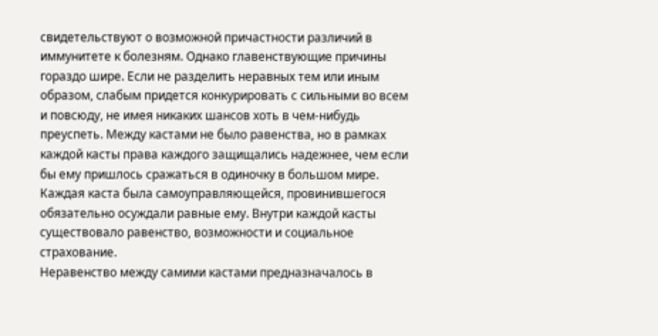свидетельствуют о возможной причастности различий в иммунитете к болезням. Однако главенствующие причины гораздо шире. Если не разделить неравных тем или иным образом, слабым придется конкурировать с сильными во всем и повсюду, не имея никаких шансов хоть в чем-нибудь преуспеть. Между кастами не было равенства, но в рамках каждой касты права каждого защищались надежнее, чем если бы ему пришлось сражаться в одиночку в большом мире. Каждая каста была самоуправляющейся, провинившегося обязательно осуждали равные ему. Внутри каждой касты существовало равенство, возможности и социальное страхование.
Неравенство между самими кастами предназначалось в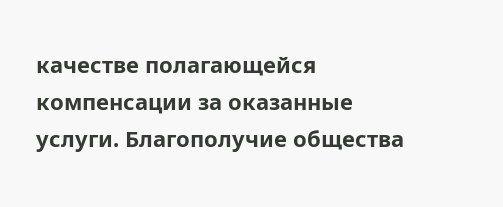качестве полагающейся компенсации за оказанные услуги. Благополучие общества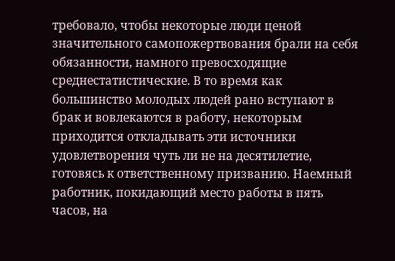требовало, чтобы некоторые люди ценой значительного самопожертвования брали на себя обязанности, намного превосходящие среднестатистические. В то время как большинство молодых людей рано вступают в брак и вовлекаются в работу, некоторым приходится откладывать эти источники удовлетворения чуть ли не на десятилетие, готовясь к ответственному призванию. Наемный работник, покидающий место работы в пять часов, на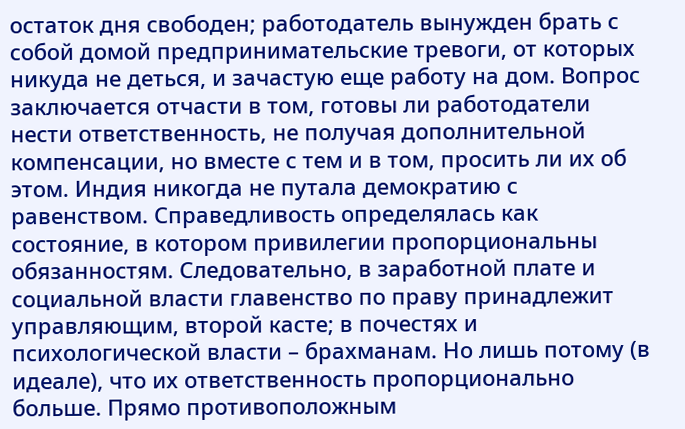остаток дня свободен; работодатель вынужден брать с собой домой предпринимательские тревоги, от которых никуда не деться, и зачастую еще работу на дом. Вопрос заключается отчасти в том, готовы ли работодатели нести ответственность, не получая дополнительной компенсации, но вместе с тем и в том, просить ли их об этом. Индия никогда не путала демократию с равенством. Справедливость определялась как состояние, в котором привилегии пропорциональны обязанностям. Следовательно, в заработной плате и социальной власти главенство по праву принадлежит управляющим, второй касте; в почестях и психологической власти – брахманам. Но лишь потому (в идеале), что их ответственность пропорционально больше. Прямо противоположным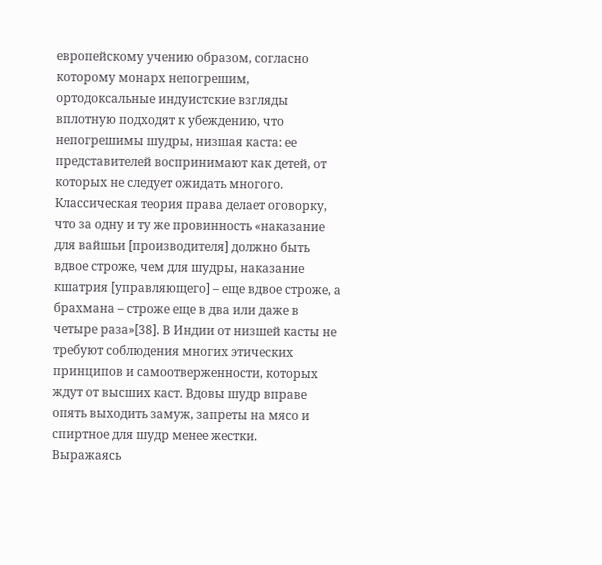европейскому учению образом, согласно которому монарх непогрешим, ортодоксальные индуистские взгляды вплотную подходят к убеждению, что непогрешимы шудры, низшая каста: ее представителей воспринимают как детей, от которых не следует ожидать многого. Классическая теория права делает оговорку, что за одну и ту же провинность «наказание для вайшьи [производителя] должно быть вдвое строже, чем для шудры, наказание кшатрия [управляющего] – еще вдвое строже, а брахмана – строже еще в два или даже в четыре раза»[38]. В Индии от низшей касты не требуют соблюдения многих этических принципов и самоотверженности, которых ждут от высших каст. Вдовы шудр вправе опять выходить замуж, запреты на мясо и спиртное для шудр менее жестки.
Выражаясь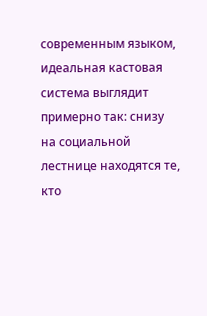современным языком, идеальная кастовая система выглядит примерно так: снизу на социальной лестнице находятся те, кто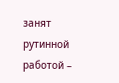занят рутинной работой –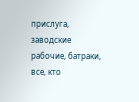прислуга, заводские рабочие, батраки, все, кто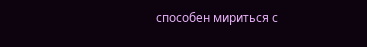способен мириться с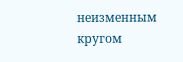неизменным кругом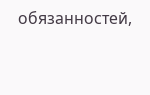обязанностей,